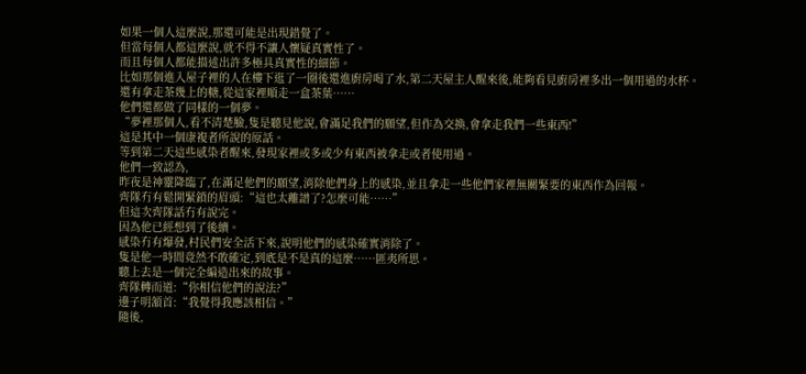如果一個人這麼說,那還可能是出現錯覺了。
但當每個人都這麼說,就不得不讓人懷疑真實性了。
而且每個人都能描述出許多極具真實性的細節。
比如那個進入屋子裡的人在樓下逛了一圈後還進廚房喝了水,第二天屋主人醒來後,能夠看見廚房裡多出一個用過的水杯。
還有拿走茶幾上的糖,從這家裡順走一盒茶葉……
他們還都做了同樣的一個夢。
“夢裡那個人,看不清楚臉,隻是聽見他說,會滿足我們的願望,但作為交換,會拿走我們一些東西!”
這是其中一個康複者所說的原話。
等到第二天這些感染者醒來,發現家裡或多或少有東西被拿走或者使用過。
他們一致認為,
昨夜是神靈降臨了,在滿足他們的願望,消除他們身上的感染,並且拿走一些他們家裡無關緊要的東西作為回報。
齊隊冇有鬆開緊鎖的眉頭:“這也太離譜了?怎麼可能……”
但這次齊隊話冇有說完。
因為他已經想到了後續。
感染冇有爆發,村民們安全活下來,說明他們的感染確實消除了。
隻是他一時間竟然不敢確定,到底是不是真的這麼……匪夷所思。
聽上去是一個完全編造出來的故事。
齊隊轉而道:“你相信他們的說法?”
邊子明頷首:“我覺得我應該相信。”
隨後,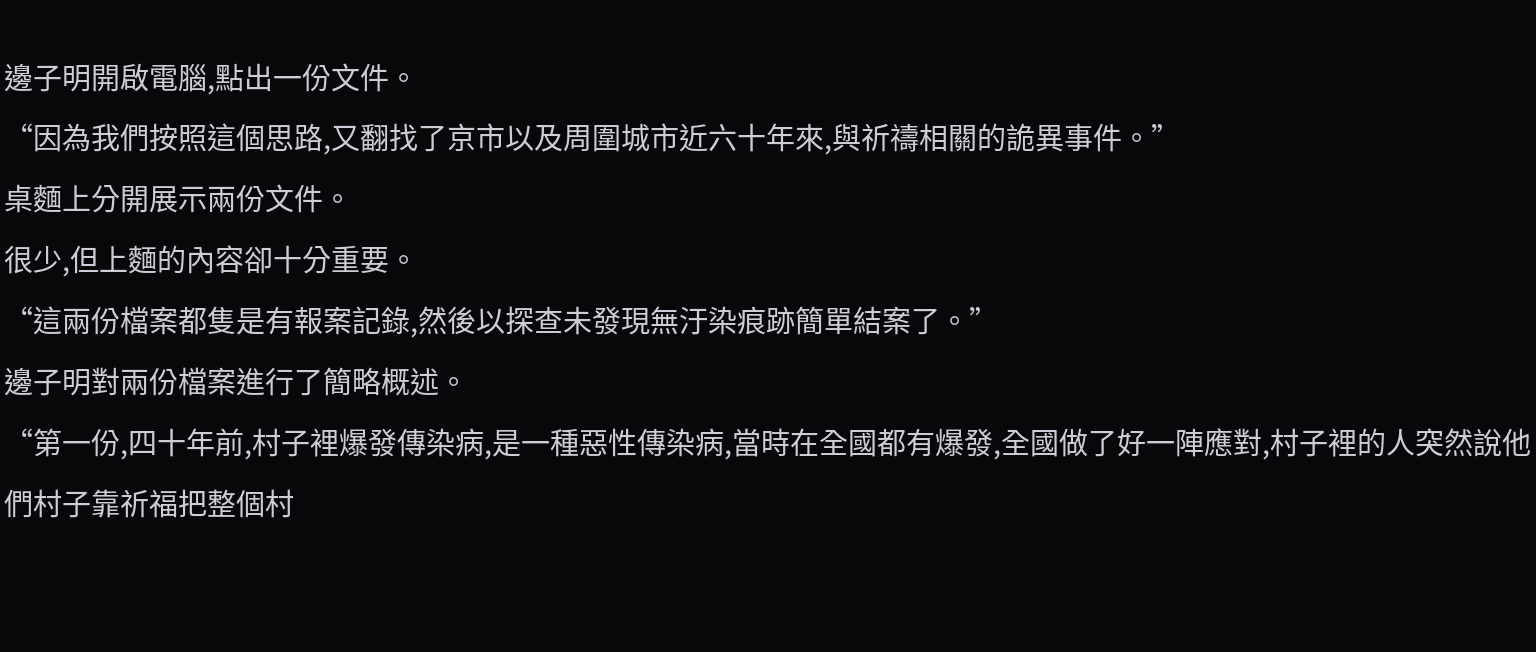邊子明開啟電腦,點出一份文件。
“因為我們按照這個思路,又翻找了京市以及周圍城市近六十年來,與祈禱相關的詭異事件。”
桌麵上分開展示兩份文件。
很少,但上麵的內容卻十分重要。
“這兩份檔案都隻是有報案記錄,然後以探查未發現無汙染痕跡簡單結案了。”
邊子明對兩份檔案進行了簡略概述。
“第一份,四十年前,村子裡爆發傳染病,是一種惡性傳染病,當時在全國都有爆發,全國做了好一陣應對,村子裡的人突然說他們村子靠祈福把整個村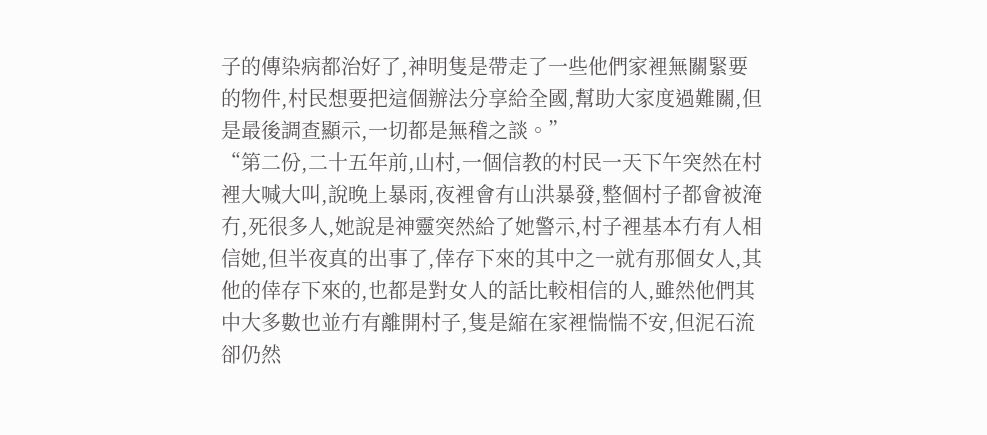子的傳染病都治好了,神明隻是帶走了一些他們家裡無關緊要的物件,村民想要把這個辦法分享給全國,幫助大家度過難關,但是最後調查顯示,一切都是無稽之談。”
“第二份,二十五年前,山村,一個信教的村民一天下午突然在村裡大喊大叫,說晚上暴雨,夜裡會有山洪暴發,整個村子都會被淹冇,死很多人,她說是神靈突然給了她警示,村子裡基本冇有人相信她,但半夜真的出事了,倖存下來的其中之一就有那個女人,其他的倖存下來的,也都是對女人的話比較相信的人,雖然他們其中大多數也並冇有離開村子,隻是縮在家裡惴惴不安,但泥石流卻仍然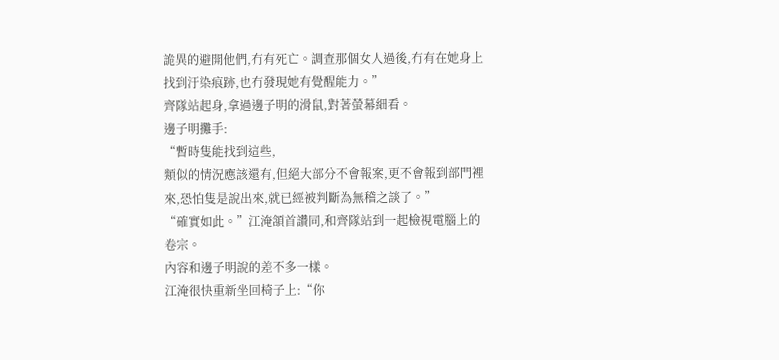詭異的避開他們,冇有死亡。調查那個女人過後,冇有在她身上找到汙染痕跡,也冇發現她有覺醒能力。”
齊隊站起身,拿過邊子明的滑鼠,對著螢幕細看。
邊子明攤手:
“暫時隻能找到這些,
類似的情況應該還有,但絕大部分不會報案,更不會報到部門裡來,恐怕隻是說出來,就已經被判斷為無稽之談了。”
“確實如此。”江淹頷首讚同,和齊隊站到一起檢視電腦上的卷宗。
內容和邊子明說的差不多一樣。
江淹很快重新坐回椅子上:“你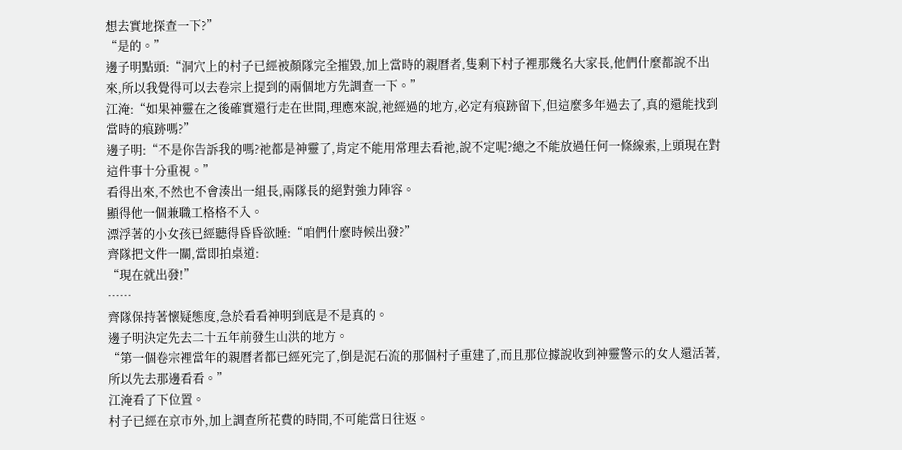想去實地探查一下?”
“是的。”
邊子明點頭:“洞穴上的村子已經被顏隊完全摧毀,加上當時的親曆者,隻剩下村子裡那幾名大家長,他們什麼都說不出來,所以我覺得可以去卷宗上提到的兩個地方先調查一下。”
江淹:“如果神靈在之後確實還行走在世間,理應來說,祂經過的地方,必定有痕跡留下,但這麼多年過去了,真的還能找到當時的痕跡嗎?”
邊子明:“不是你告訴我的嗎?祂都是神靈了,肯定不能用常理去看祂,說不定呢?總之不能放過任何一條線索,上頭現在對這件事十分重視。”
看得出來,不然也不會湊出一組長,兩隊長的絕對強力陣容。
顯得他一個兼職工格格不入。
漂浮著的小女孩已經聽得昏昏欲睡:“咱們什麼時候出發?”
齊隊把文件一關,當即拍桌道:
“現在就出發!”
……
齊隊保持著懷疑態度,急於看看神明到底是不是真的。
邊子明決定先去二十五年前發生山洪的地方。
“第一個卷宗裡當年的親曆者都已經死完了,倒是泥石流的那個村子重建了,而且那位據說收到神靈警示的女人還活著,所以先去那邊看看。”
江淹看了下位置。
村子已經在京市外,加上調查所花費的時間,不可能當日往返。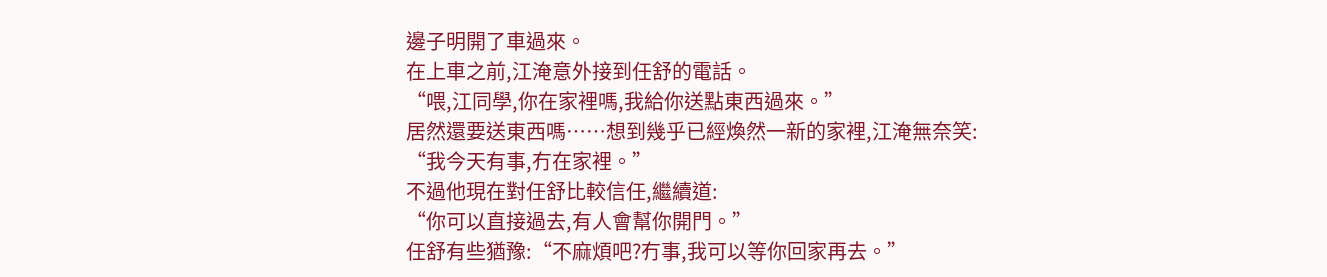邊子明開了車過來。
在上車之前,江淹意外接到任舒的電話。
“喂,江同學,你在家裡嗎,我給你送點東西過來。”
居然還要送東西嗎……想到幾乎已經煥然一新的家裡,江淹無奈笑:
“我今天有事,冇在家裡。”
不過他現在對任舒比較信任,繼續道:
“你可以直接過去,有人會幫你開門。”
任舒有些猶豫:“不麻煩吧?冇事,我可以等你回家再去。”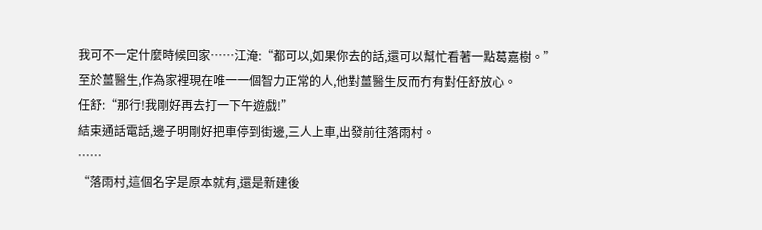我可不一定什麼時候回家……江淹:“都可以,如果你去的話,還可以幫忙看著一點葛嘉樹。”
至於薑醫生,作為家裡現在唯一一個智力正常的人,他對薑醫生反而冇有對任舒放心。
任舒:“那行!我剛好再去打一下午遊戲!”
結束通話電話,邊子明剛好把車停到街邊,三人上車,出發前往落雨村。
……
“落雨村,這個名字是原本就有,還是新建後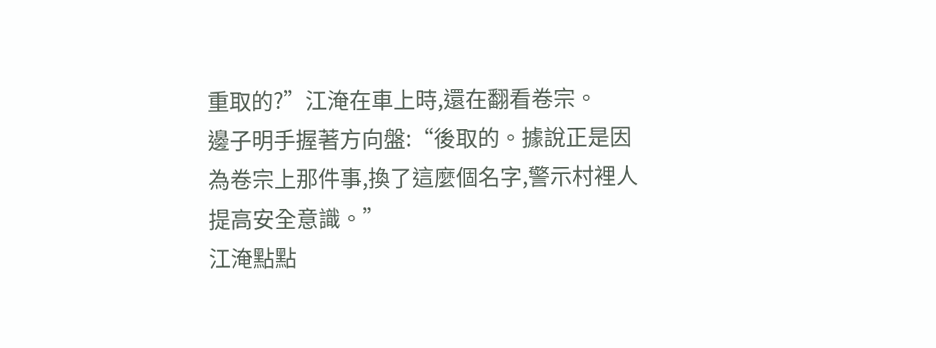重取的?”江淹在車上時,還在翻看卷宗。
邊子明手握著方向盤:“後取的。據說正是因為卷宗上那件事,換了這麼個名字,警示村裡人提高安全意識。”
江淹點點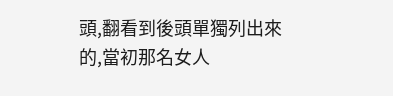頭,翻看到後頭單獨列出來的,當初那名女人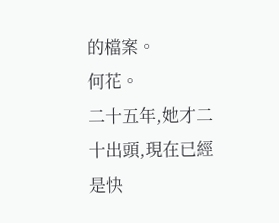的檔案。
何花。
二十五年,她才二十出頭,現在已經是快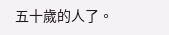五十歲的人了。